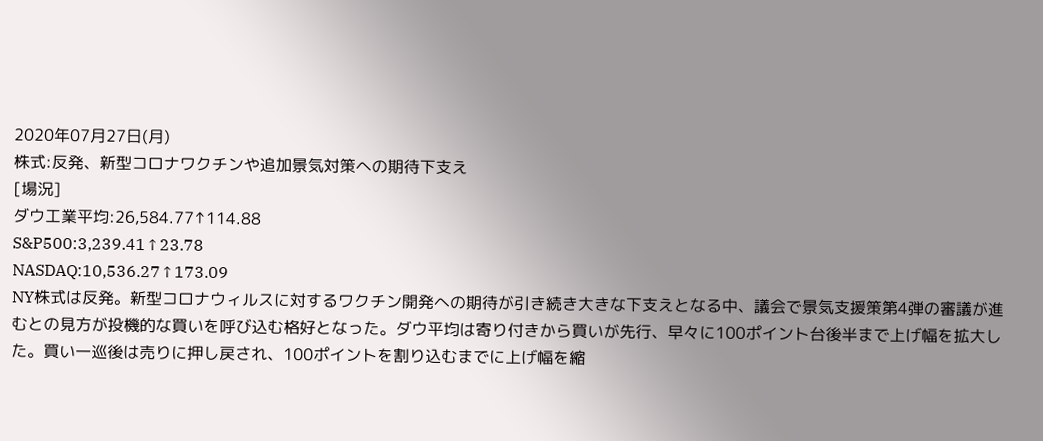2020年07月27日(月)
株式:反発、新型コロナワクチンや追加景気対策への期待下支え
[場況]
ダウ工業平均:26,584.77↑114.88
S&P500:3,239.41↑23.78
NASDAQ:10,536.27↑173.09
NY株式は反発。新型コロナウィルスに対するワクチン開発への期待が引き続き大きな下支えとなる中、議会で景気支援策第4弾の審議が進むとの見方が投機的な買いを呼び込む格好となった。ダウ平均は寄り付きから買いが先行、早々に100ポイント台後半まで上げ幅を拡大した。買い一巡後は売りに押し戻され、100ポイントを割り込むまでに上げ幅を縮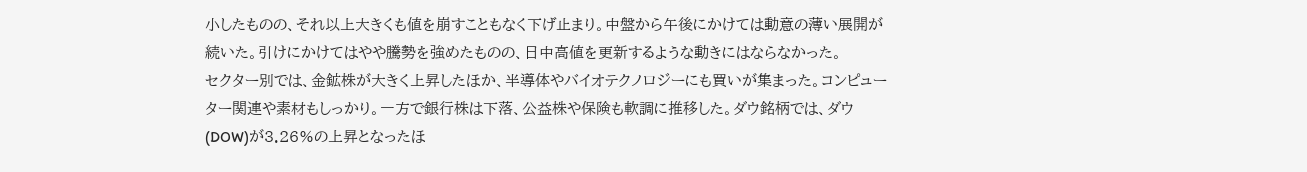小したものの、それ以上大きくも値を崩すこともなく下げ止まり。中盤から午後にかけては動意の薄い展開が続いた。引けにかけてはやや騰勢を強めたものの、日中高値を更新するような動きにはならなかった。
セクター別では、金鉱株が大きく上昇したほか、半導体やバイオテクノロジーにも買いが集まった。コンピューター関連や素材もしっかり。一方で銀行株は下落、公益株や保険も軟調に推移した。ダウ銘柄では、ダウ(DOW)が3.26%の上昇となったほ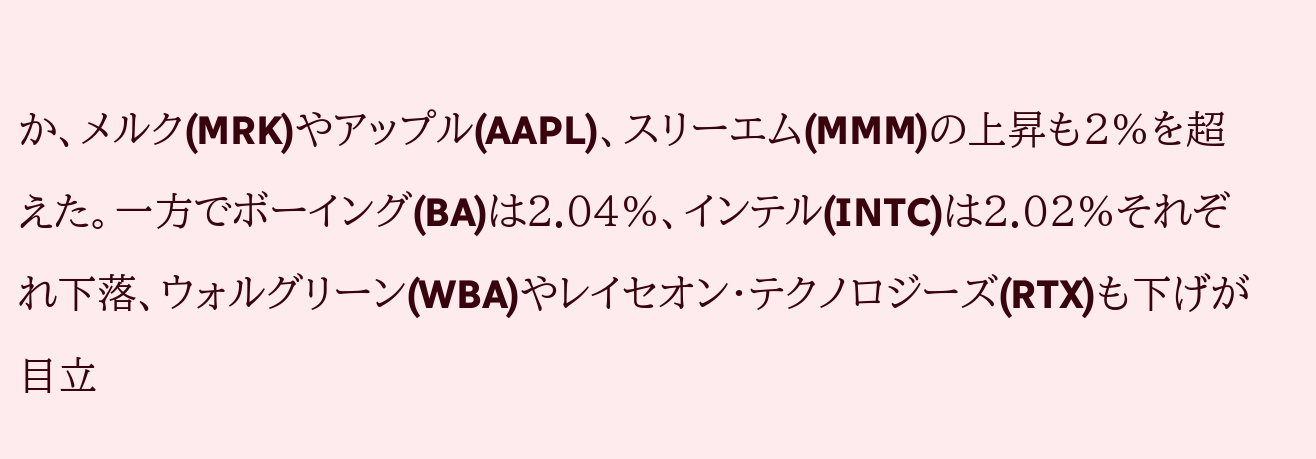か、メルク(MRK)やアップル(AAPL)、スリーエム(MMM)の上昇も2%を超えた。一方でボーイング(BA)は2.04%、インテル(INTC)は2.02%それぞれ下落、ウォルグリーン(WBA)やレイセオン・テクノロジーズ(RTX)も下げが目立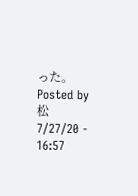った。
Posted by 松 7/27/20 - 16:57